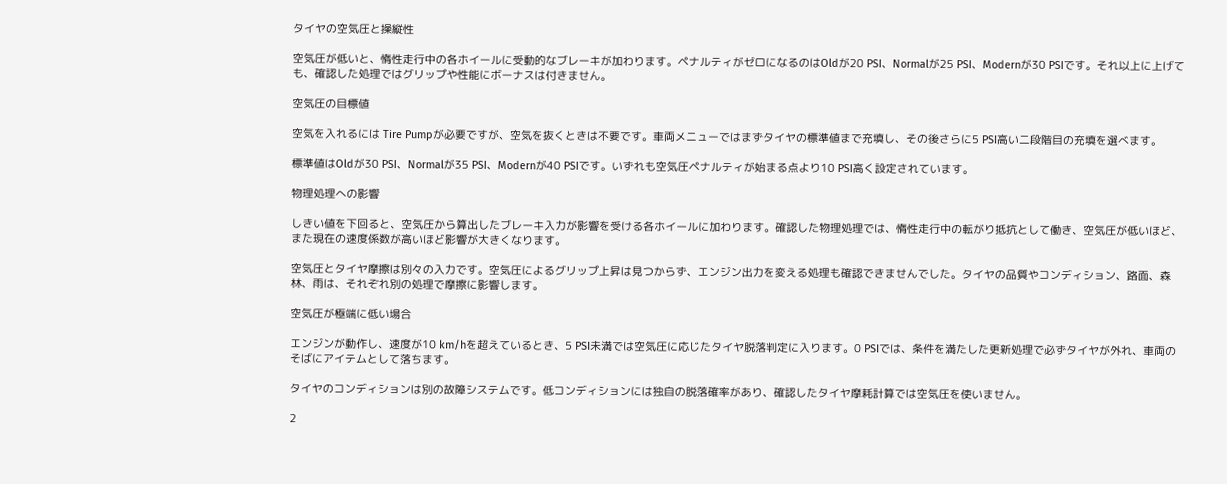タイヤの空気圧と操縦性

空気圧が低いと、惰性走行中の各ホイールに受動的なブレーキが加わります。ペナルティがゼロになるのはOldが20 PSI、Normalが25 PSI、Modernが30 PSIです。それ以上に上げても、確認した処理ではグリップや性能にボーナスは付きません。

空気圧の目標値

空気を入れるには Tire Pumpが必要ですが、空気を抜くときは不要です。車両メニューではまずタイヤの標準値まで充填し、その後さらに5 PSI高い二段階目の充填を選べます。

標準値はOldが30 PSI、Normalが35 PSI、Modernが40 PSIです。いずれも空気圧ペナルティが始まる点より10 PSI高く設定されています。

物理処理への影響

しきい値を下回ると、空気圧から算出したブレーキ入力が影響を受ける各ホイールに加わります。確認した物理処理では、惰性走行中の転がり抵抗として働き、空気圧が低いほど、また現在の速度係数が高いほど影響が大きくなります。

空気圧とタイヤ摩擦は別々の入力です。空気圧によるグリップ上昇は見つからず、エンジン出力を変える処理も確認できませんでした。タイヤの品質やコンディション、路面、森林、雨は、それぞれ別の処理で摩擦に影響します。

空気圧が極端に低い場合

エンジンが動作し、速度が10 km/hを超えているとき、5 PSI未満では空気圧に応じたタイヤ脱落判定に入ります。0 PSIでは、条件を満たした更新処理で必ずタイヤが外れ、車両のそばにアイテムとして落ちます。

タイヤのコンディションは別の故障システムです。低コンディションには独自の脱落確率があり、確認したタイヤ摩耗計算では空気圧を使いません。

2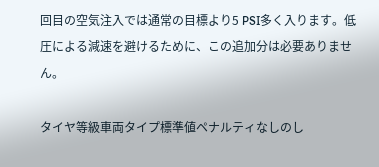回目の空気注入では通常の目標より5 PSI多く入ります。低圧による減速を避けるために、この追加分は必要ありません。

タイヤ等級車両タイプ標準値ペナルティなしのし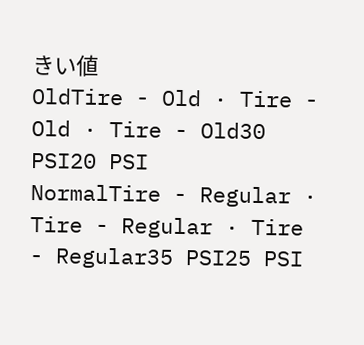きい値
OldTire - Old · Tire - Old · Tire - Old30 PSI20 PSI
NormalTire - Regular · Tire - Regular · Tire - Regular35 PSI25 PSI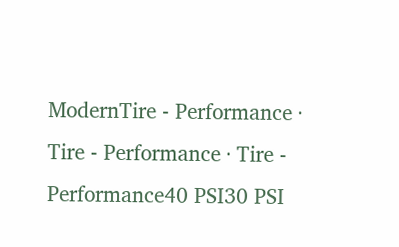ModernTire - Performance · Tire - Performance · Tire - Performance40 PSI30 PSI